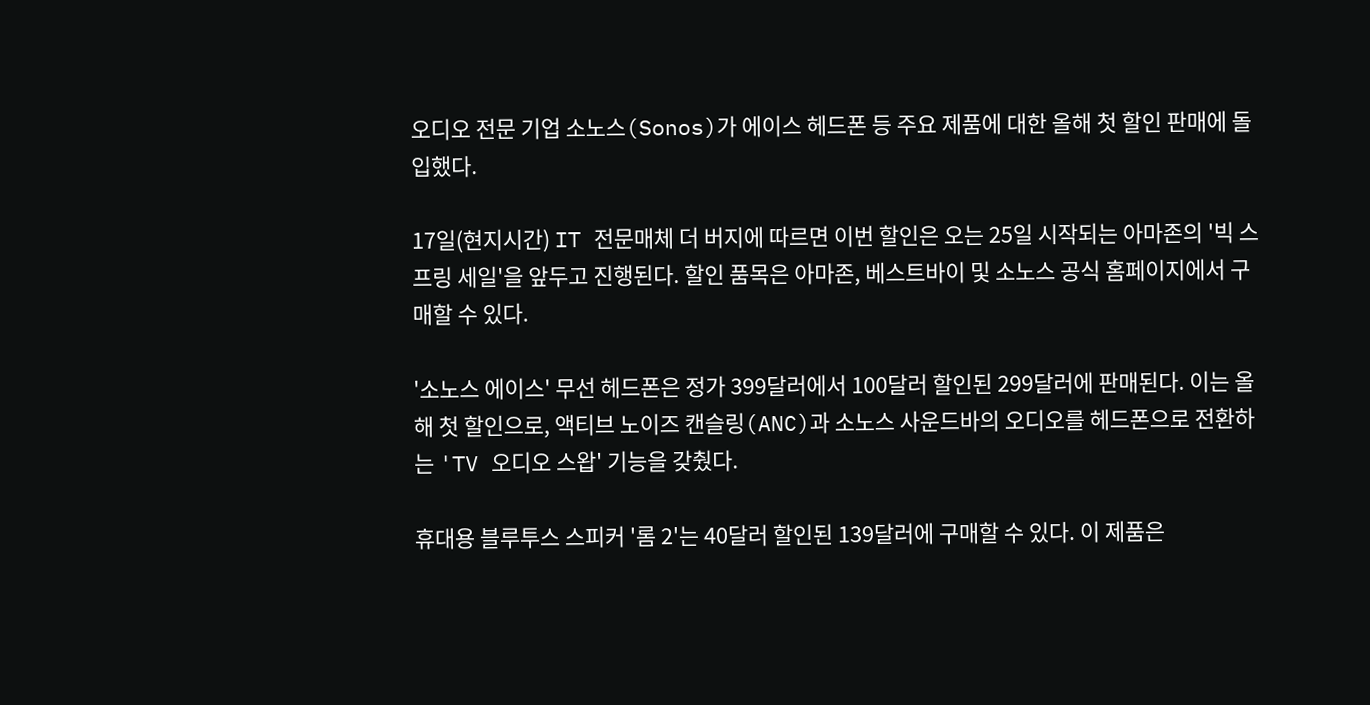오디오 전문 기업 소노스(Sonos)가 에이스 헤드폰 등 주요 제품에 대한 올해 첫 할인 판매에 돌입했다.

17일(현지시간) IT 전문매체 더 버지에 따르면 이번 할인은 오는 25일 시작되는 아마존의 '빅 스프링 세일'을 앞두고 진행된다. 할인 품목은 아마존, 베스트바이 및 소노스 공식 홈페이지에서 구매할 수 있다.

'소노스 에이스' 무선 헤드폰은 정가 399달러에서 100달러 할인된 299달러에 판매된다. 이는 올해 첫 할인으로, 액티브 노이즈 캔슬링(ANC)과 소노스 사운드바의 오디오를 헤드폰으로 전환하는 'TV 오디오 스왑' 기능을 갖췄다.

휴대용 블루투스 스피커 '롬 2'는 40달러 할인된 139달러에 구매할 수 있다. 이 제품은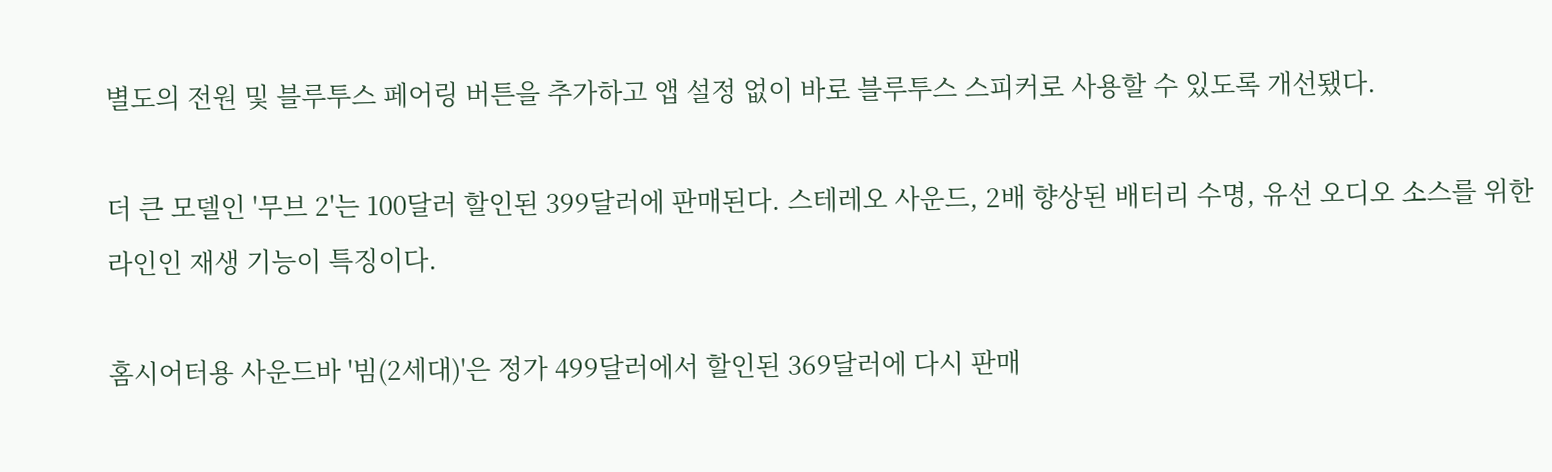별도의 전원 및 블루투스 페어링 버튼을 추가하고 앱 설정 없이 바로 블루투스 스피커로 사용할 수 있도록 개선됐다.

더 큰 모델인 '무브 2'는 100달러 할인된 399달러에 판매된다. 스테레오 사운드, 2배 향상된 배터리 수명, 유선 오디오 소스를 위한 라인인 재생 기능이 특징이다.

홈시어터용 사운드바 '빔(2세대)'은 정가 499달러에서 할인된 369달러에 다시 판매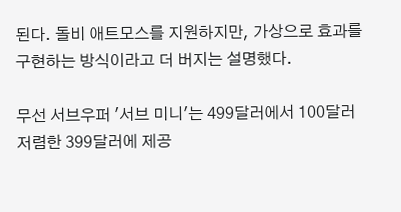된다. 돌비 애트모스를 지원하지만, 가상으로 효과를 구현하는 방식이라고 더 버지는 설명했다.

무선 서브우퍼 '서브 미니'는 499달러에서 100달러 저렴한 399달러에 제공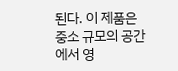된다. 이 제품은 중소 규모의 공간에서 영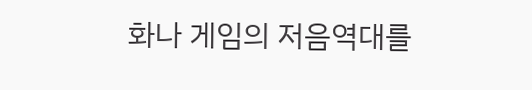화나 게임의 저음역대를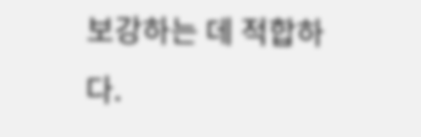보강하는 데 적합하다.